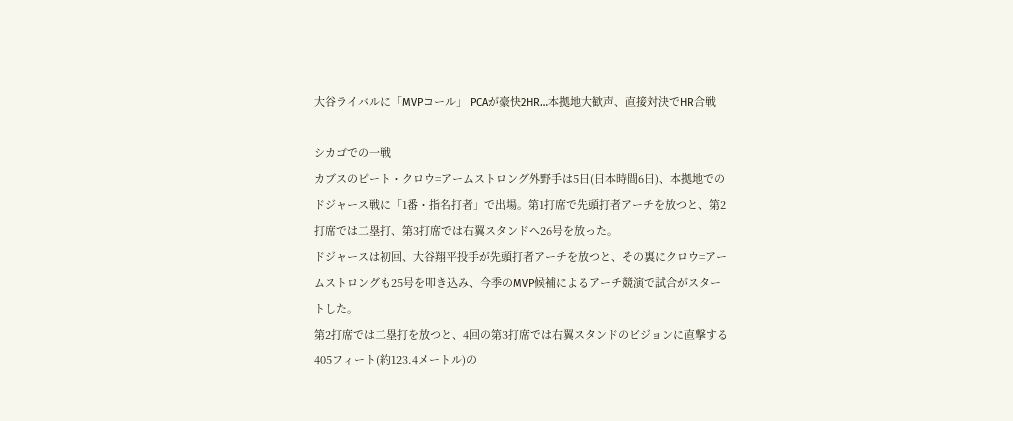大谷ライバルに「MVPコール」 PCAが豪快2HR…本拠地大歓声、直接対決でHR合戦

シカゴでの一戦
カブスのピート・クロウ=アームストロング外野手は5日(日本時間6日)、本拠地でのドジャース戦に「1番・指名打者」で出場。第1打席で先頭打者アーチを放つと、第2打席では二塁打、第3打席では右翼スタンドへ26号を放った。
ドジャースは初回、大谷翔平投手が先頭打者アーチを放つと、その裏にクロウ=アームストロングも25号を叩き込み、今季のMVP候補によるアーチ競演で試合がスタートした。
第2打席では二塁打を放つと、4回の第3打席では右翼スタンドのビジョンに直撃する405フィート(約123.4メートル)の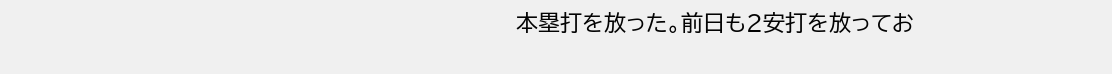本塁打を放った。前日も2安打を放ってお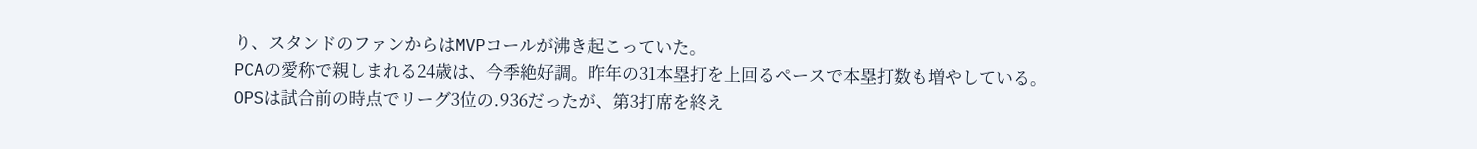り、スタンドのファンからはMVPコールが沸き起こっていた。
PCAの愛称で親しまれる24歳は、今季絶好調。昨年の31本塁打を上回るペースで本塁打数も増やしている。OPSは試合前の時点でリーグ3位の.936だったが、第3打席を終え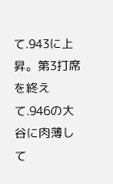て.943に上昇。第3打席を終えて.946の大谷に肉薄して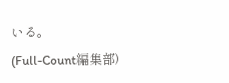いる。
(Full-Count編集部)